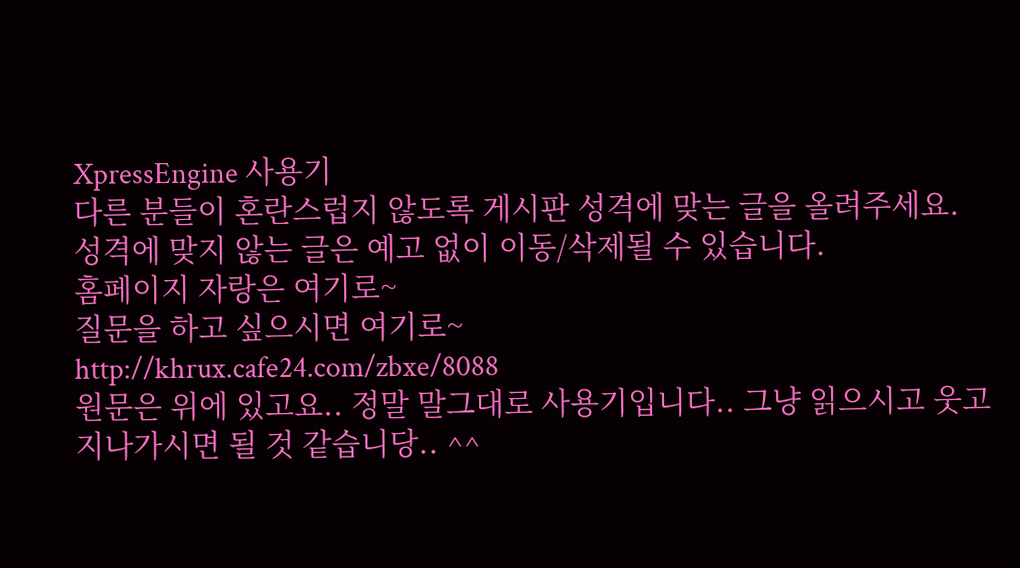XpressEngine 사용기
다른 분들이 혼란스럽지 않도록 게시판 성격에 맞는 글을 올려주세요.
성격에 맞지 않는 글은 예고 없이 이동/삭제될 수 있습니다.
홈페이지 자랑은 여기로~
질문을 하고 싶으시면 여기로~
http://khrux.cafe24.com/zbxe/8088
원문은 위에 있고요.. 정말 말그대로 사용기입니다.. 그냥 읽으시고 웃고 지나가시면 될 것 같습니당.. ^^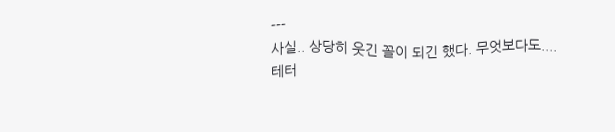---
사실.. 상당히 웃긴 꼴이 되긴 했다. 무엇보다도....
테터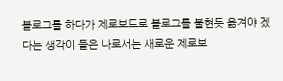블로그를 하다가 제로보드로 블로그를 불현듯 옮겨야 겠다는 생각이 들은 나로서는 새로운 제로보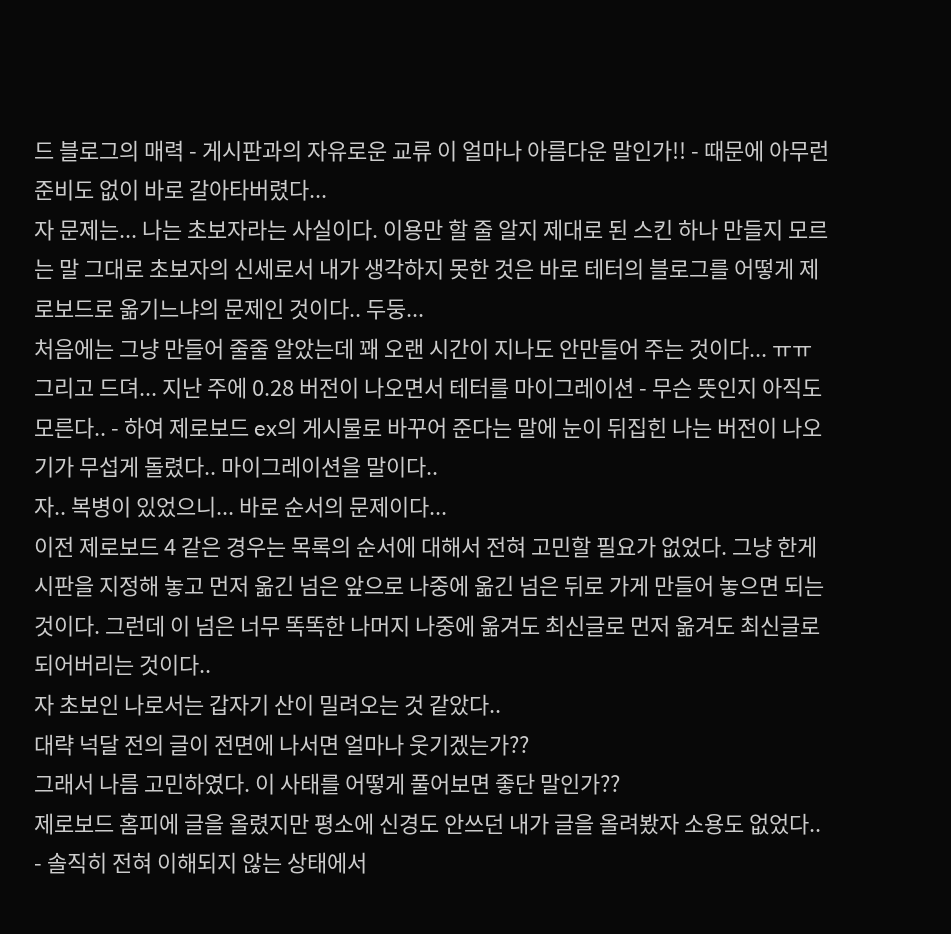드 블로그의 매력 - 게시판과의 자유로운 교류 이 얼마나 아름다운 말인가!! - 때문에 아무런 준비도 없이 바로 갈아타버렸다...
자 문제는... 나는 초보자라는 사실이다. 이용만 할 줄 알지 제대로 된 스킨 하나 만들지 모르는 말 그대로 초보자의 신세로서 내가 생각하지 못한 것은 바로 테터의 블로그를 어떻게 제로보드로 옮기느냐의 문제인 것이다.. 두둥...
처음에는 그냥 만들어 줄줄 알았는데 꽤 오랜 시간이 지나도 안만들어 주는 것이다... ㅠㅠ
그리고 드뎌... 지난 주에 0.28 버전이 나오면서 테터를 마이그레이션 - 무슨 뜻인지 아직도 모른다.. - 하여 제로보드 ex의 게시물로 바꾸어 준다는 말에 눈이 뒤집힌 나는 버전이 나오기가 무섭게 돌렸다.. 마이그레이션을 말이다..
자.. 복병이 있었으니... 바로 순서의 문제이다...
이전 제로보드 4 같은 경우는 목록의 순서에 대해서 전혀 고민할 필요가 없었다. 그냥 한게시판을 지정해 놓고 먼저 옮긴 넘은 앞으로 나중에 옮긴 넘은 뒤로 가게 만들어 놓으면 되는 것이다. 그런데 이 넘은 너무 똑똑한 나머지 나중에 옮겨도 최신글로 먼저 옮겨도 최신글로 되어버리는 것이다..
자 초보인 나로서는 갑자기 산이 밀려오는 것 같았다..
대략 넉달 전의 글이 전면에 나서면 얼마나 웃기겠는가??
그래서 나름 고민하였다. 이 사태를 어떻게 풀어보면 좋단 말인가??
제로보드 홈피에 글을 올렸지만 평소에 신경도 안쓰던 내가 글을 올려봤자 소용도 없었다.. - 솔직히 전혀 이해되지 않는 상태에서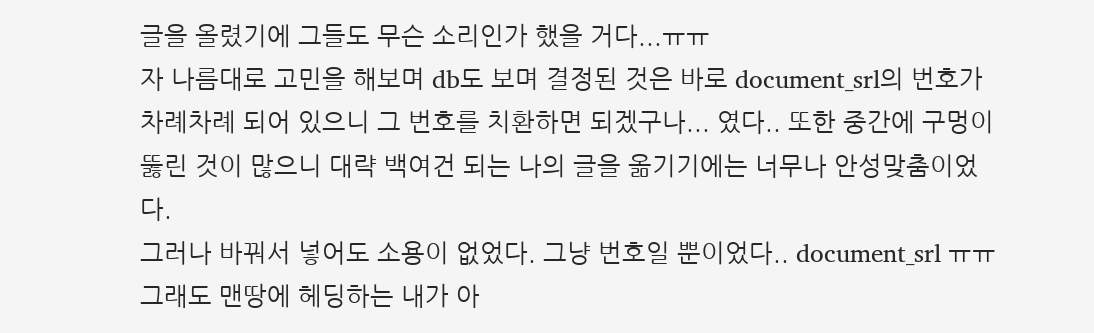글을 올렸기에 그들도 무슨 소리인가 했을 거다...ㅠㅠ
자 나름대로 고민을 해보며 db도 보며 결정된 것은 바로 document_srl의 번호가 차례차례 되어 있으니 그 번호를 치환하면 되겠구나... 였다.. 또한 중간에 구멍이 뚫린 것이 많으니 대략 백여건 되는 나의 글을 옮기기에는 너무나 안성맞춤이었다.
그러나 바꿔서 넣어도 소용이 없었다. 그냥 번호일 뿐이었다.. document_srl ㅠㅠ
그래도 맨땅에 헤딩하는 내가 아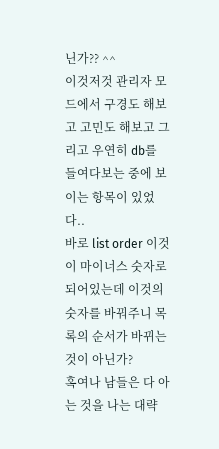닌가?? ^^
이것저것 관리자 모드에서 구경도 해보고 고민도 해보고 그리고 우연히 db를 들여다보는 중에 보이는 항목이 있었다..
바로 list order 이것이 마이너스 숫자로 되어있는데 이것의 숫자를 바꿔주니 목록의 순서가 바뀌는 것이 아닌가?
혹여나 남들은 다 아는 것을 나는 대략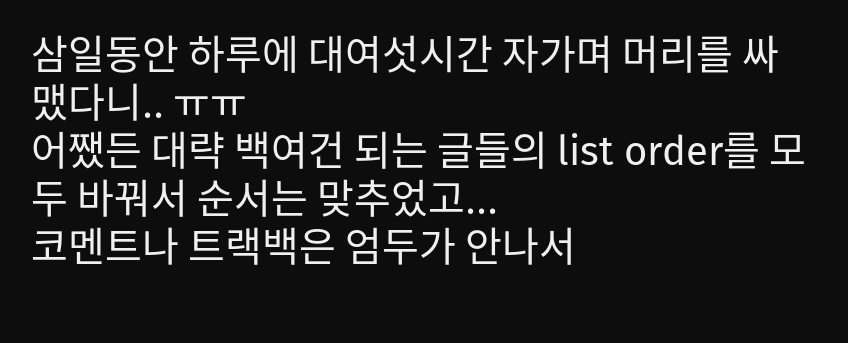삼일동안 하루에 대여섯시간 자가며 머리를 싸맸다니.. ㅠㅠ
어쨌든 대략 백여건 되는 글들의 list order를 모두 바꿔서 순서는 맞추었고...
코멘트나 트랙백은 엄두가 안나서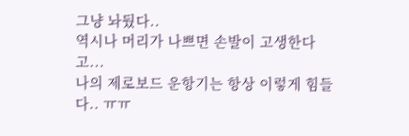그냥 놔뒀다..
역시나 머리가 나쁘면 손발이 고생한다고...
나의 제로보드 운항기는 항상 이렇게 힘들다.. ㅠㅠ